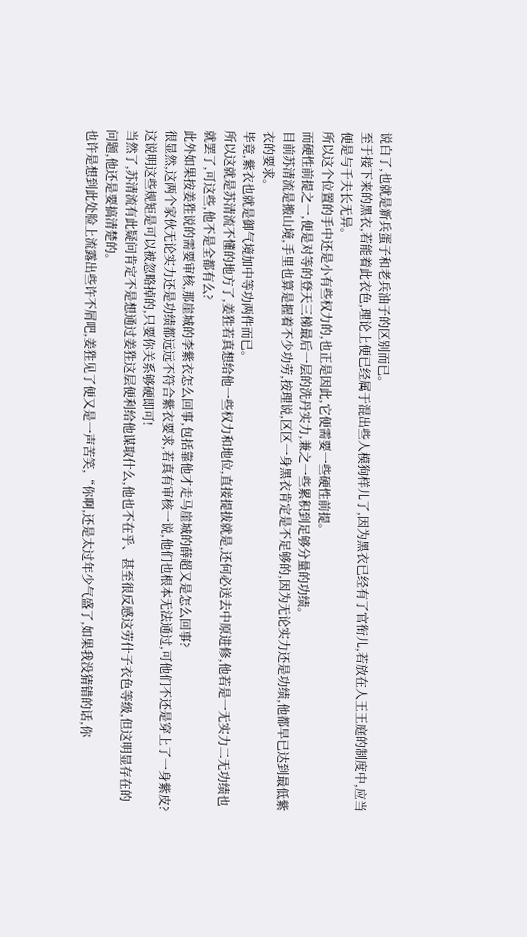说白了,也就是新兵蛋子和老兵油子的区别而已。
至于接下来的黑衣,若能着此衣色,理论上便已经属于混出些人模狗样儿了,因为黑衣已经有了官衔儿,若放在人王王庭的制度中,应当便是与千夫长无异。
所以这个位置的手中还是小有些权力的,也正是因此,它便需要一些硬性前提。
而硬性前提之一,便是对等的登天三梯最后一层的洗丹实力,兼之一些累积到足够分量的功绩。
目前苏清流是搬山境,手里也算是握着不少功劳,按理说,区区一身黑衣肯定是不足够的,因为无论实力还是功绩,他都早已达到最低紫衣的要求。
毕竟,紫衣也就是御气境加中等功两件而已。
所以这就是苏清流不懂的地方了,姜狌若真想给他一些权力和地位,直接提拔就是,还何必送去中原进修,他若是一无实力二无功绩也就罢了,可这些,他不是全都有么?
此外如果按姜狌说的需要审核,那崖城的李紫衣怎么回事,包括靠他才走马崖城的薛超又是怎么回事?
很显然,这两个家伙无论实力还是功绩都远远不符合紫衣要求,若真有审核一说,他们也根本无法通过,可他们不还是穿上了一身紫皮?
这说明这些规矩是可以被忽略掉的,只要你关系够硬即可!
当然了,苏清流有此疑问肯定不是想通过姜狌这层便利给他谋取什么,他也不在乎、甚至很反感这劳什子衣色等级,但这明显存在的问题,他还是要搞清楚的。
也许是想到此处脸上流露出些许不屑吧,姜狌见了便又是一声苦笑,“你啊,还是太过年少气盛了,如果我没猜错的话,你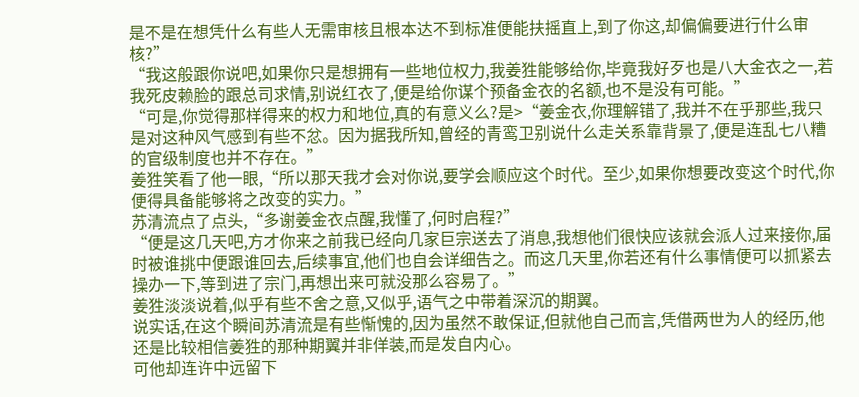是不是在想凭什么有些人无需审核且根本达不到标准便能扶摇直上,到了你这,却偏偏要进行什么审核?”
“我这般跟你说吧,如果你只是想拥有一些地位权力,我姜狌能够给你,毕竟我好歹也是八大金衣之一,若我死皮赖脸的跟总司求情,别说红衣了,便是给你谋个预备金衣的名额,也不是没有可能。”
“可是,你觉得那样得来的权力和地位,真的有意义么?是>“姜金衣,你理解错了,我并不在乎那些,我只是对这种风气感到有些不忿。因为据我所知,曾经的青鸾卫别说什么走关系靠背景了,便是连乱七八糟的官级制度也并不存在。”
姜狌笑看了他一眼,“所以那天我才会对你说,要学会顺应这个时代。至少,如果你想要改变这个时代,你便得具备能够将之改变的实力。”
苏清流点了点头,“多谢姜金衣点醒,我懂了,何时启程?”
“便是这几天吧,方才你来之前我已经向几家巨宗送去了消息,我想他们很快应该就会派人过来接你,届时被谁挑中便跟谁回去,后续事宜,他们也自会详细告之。而这几天里,你若还有什么事情便可以抓紧去操办一下,等到进了宗门,再想出来可就没那么容易了。”
姜狌淡淡说着,似乎有些不舍之意,又似乎,语气之中带着深沉的期翼。
说实话,在这个瞬间苏清流是有些惭愧的,因为虽然不敢保证,但就他自己而言,凭借两世为人的经历,他还是比较相信姜狌的那种期翼并非佯装,而是发自内心。
可他却连许中远留下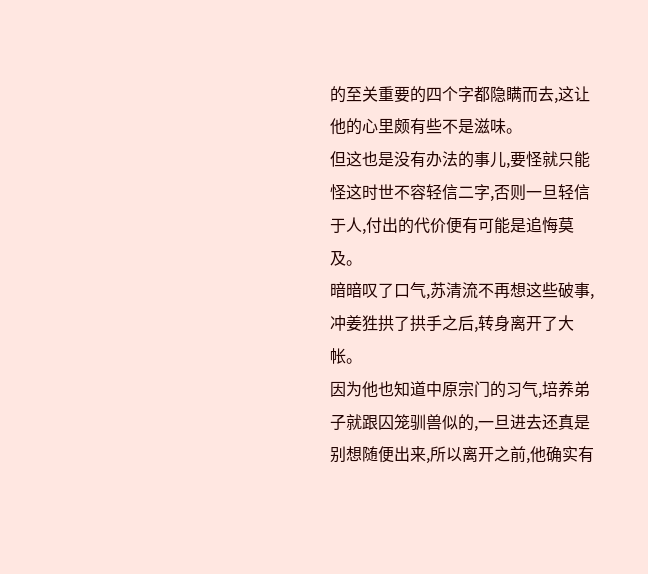的至关重要的四个字都隐瞒而去,这让他的心里颇有些不是滋味。
但这也是没有办法的事儿,要怪就只能怪这时世不容轻信二字,否则一旦轻信于人,付出的代价便有可能是追悔莫及。
暗暗叹了口气,苏清流不再想这些破事,冲姜狌拱了拱手之后,转身离开了大帐。
因为他也知道中原宗门的习气,培养弟子就跟囚笼驯兽似的,一旦进去还真是别想随便出来,所以离开之前,他确实有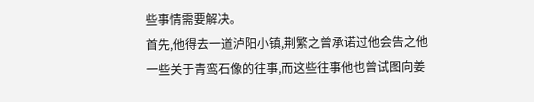些事情需要解决。
首先,他得去一道泸阳小镇,荆繁之曾承诺过他会告之他一些关于青鸾石像的往事,而这些往事他也曾试图向姜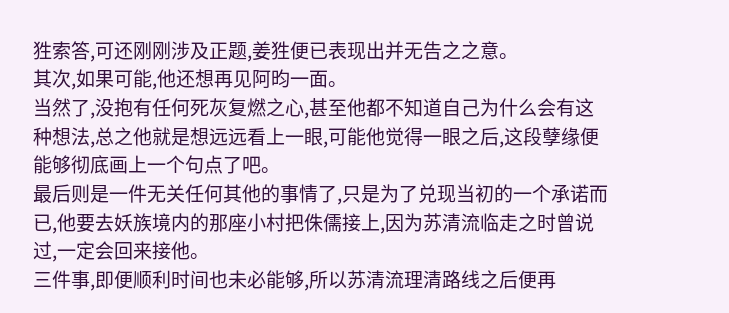狌索答,可还刚刚涉及正题,姜狌便已表现出并无告之之意。
其次,如果可能,他还想再见阿昀一面。
当然了,没抱有任何死灰复燃之心,甚至他都不知道自己为什么会有这种想法,总之他就是想远远看上一眼,可能他觉得一眼之后,这段孽缘便能够彻底画上一个句点了吧。
最后则是一件无关任何其他的事情了,只是为了兑现当初的一个承诺而已,他要去妖族境内的那座小村把侏儒接上,因为苏清流临走之时曾说过,一定会回来接他。
三件事,即便顺利时间也未必能够,所以苏清流理清路线之后便再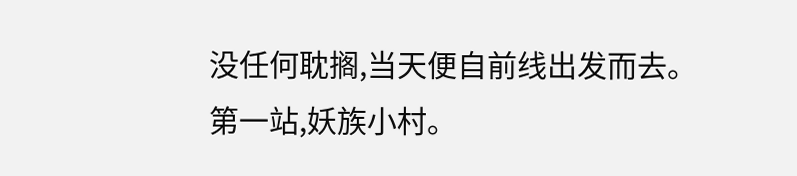没任何耽搁,当天便自前线出发而去。
第一站,妖族小村。